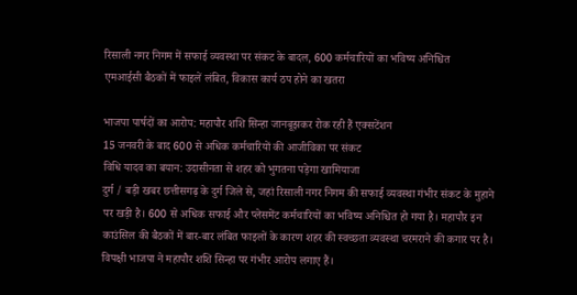रिसाली नगर निगम में सफाई व्यवस्था पर संकट के बादल, 600 कर्मचारियों का भविष्य अनिश्चित
एमआईसी बैठकों में फाइलें लंबित, विकास कार्य ठप होने का खतरा

भाजपा पार्षदों का आरोप: महापौर शशि सिन्हा जानबूझकर रोक रही हैं एक्सटेंशन
15 जनवरी के बाद 600 से अधिक कर्मचारियों की आजीविका पर संकट
विधि यादव का बयान: उदासीनता से शहर को भुगतना पड़ेगा खामियाजा
दुर्ग / बड़ी खबर छत्तीसगढ़ के दुर्ग जिले से, जहां रिसाली नगर निगम की सफाई व्यवस्था गंभीर संकट के मुहाने पर खड़ी है। 600 से अधिक सफाई और प्लेसमेंट कर्मचारियों का भविष्य अनिश्चित हो गया है। महापौर इन काउंसिल की बैठकों में बार-बार लंबित फाइलों के कारण शहर की स्वच्छता व्यवस्था चरमराने की कगार पर है। विपक्षी भाजपा ने महापौर शशि सिन्हा पर गंभीर आरोप लगाए हैं।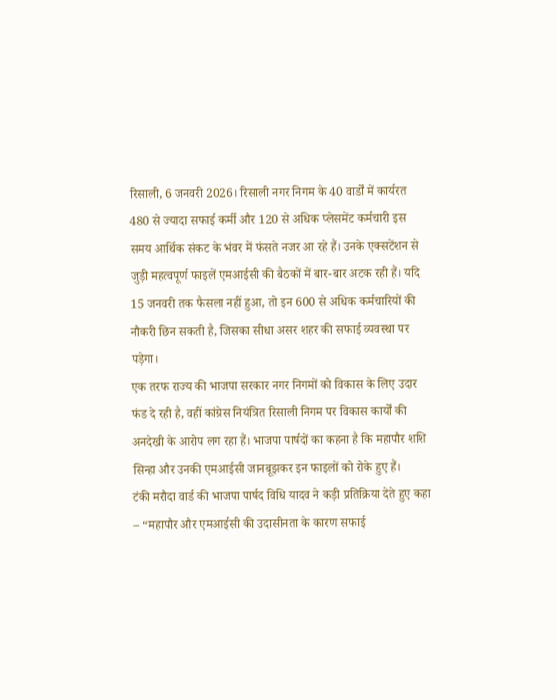रिसाली, 6 जनवरी 2026। रिसाली नगर निगम के 40 वार्डों में कार्यरत 480 से ज्यादा सफाई कर्मी और 120 से अधिक प्लेसमेंट कर्मचारी इस समय आर्थिक संकट के भंवर में फंसते नजर आ रहे हैं। उनके एक्सटेंशन से जुड़ी महत्वपूर्ण फाइलें एमआईसी की बैठकों में बार-बार अटक रही हैं। यदि 15 जनवरी तक फैसला नहीं हुआ, तो इन 600 से अधिक कर्मचारियों की नौकरी छिन सकती है, जिसका सीधा असर शहर की सफाई व्यवस्था पर पड़ेगा।
एक तरफ राज्य की भाजपा सरकार नगर निगमों को विकास के लिए उदार फंड दे रही है, वहीं कांग्रेस नियंत्रित रिसाली निगम पर विकास कार्यों की अनदेखी के आरोप लग रहा हैं। भाजपा पार्षदों का कहना है कि महापौर शशि सिन्हा और उनकी एमआईसी जानबूझकर इन फाइलों को रोके हुए हैं।
टंकी मरौदा वार्ड की भाजपा पार्षद विधि यादव ने कड़ी प्रतिक्रिया देते हुए कहा – “महापौर और एमआईसी की उदासीनता के कारण सफाई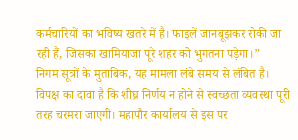कर्मचारियों का भविष्य खतरे में है। फाइलें जानबूझकर रोकी जा रही हैं, जिसका खामियाजा पूरे शहर को भुगतना पड़ेगा।”
निगम सूत्रों के मुताबिक, यह मामला लंबे समय से लंबित है। विपक्ष का दावा है कि शीघ्र निर्णय न होने से स्वच्छता व्यवस्था पूरी तरह चरमरा जाएगी। महापौर कार्यालय से इस पर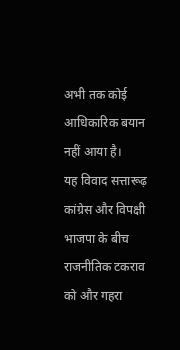अभी तक कोई आधिकारिक बयान नहीं आया है।
यह विवाद सत्तारूढ़ कांग्रेस और विपक्षी भाजपा के बीच राजनीतिक टकराव को और गहरा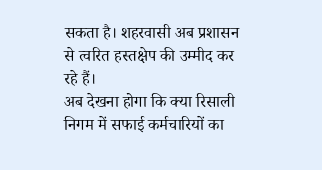सकता है। शहरवासी अब प्रशासन से त्वरित हस्तक्षेप की उम्मीद कर रहे हैं।
अब देखना होगा कि क्या रिसाली निगम में सफाई कर्मचारियों का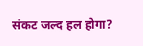संकट जल्द हल होगा?